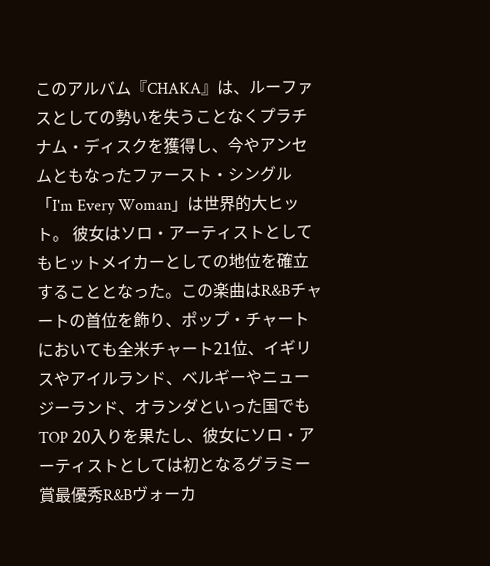このアルバム『CHAKA』は、ルーファスとしての勢いを失うことなくプラチナム・ディスクを獲得し、今やアンセムともなったファースト・シングル「I'm Every Woman」は世界的大ヒット。 彼女はソロ・アーティストとしてもヒットメイカーとしての地位を確立することとなった。この楽曲はR&Bチャートの首位を飾り、ポップ・チャートにおいても全米チャート21位、イギリスやアイルランド、ベルギーやニュージーランド、オランダといった国でもTOP 20入りを果たし、彼女にソロ・アーティストとしては初となるグラミー賞最優秀R&Bヴォーカ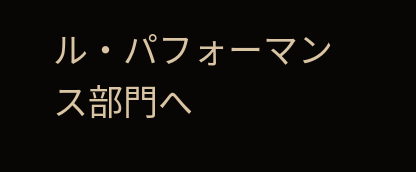ル・パフォーマンス部門へ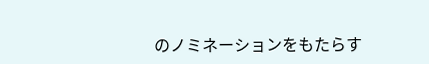のノミネーションをもたらす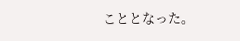こととなった。